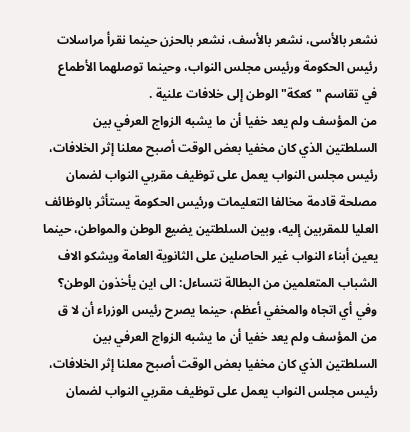نشعر بالأسى، نشعر بالأسف، نشعر بالحزن حينما نقرأ مراسلات رئيس الحكومة ورئيس مجلس النواب، وحينما توصلهما الأطماع في تقاسم "كعكة" الوطن إلى خلافات علنية .
من المؤسف ولم يعد خفيا أن ما يشبه الزواج العرفي بين السلطتين الذي كان مخفيا بعض الوقت أصبح معلنا إثر الخلافات، رئيس مجلس النواب يعمل على توظيف مقربي النواب لضمان مصلحة قادمة مخالفا التعليمات ورئيس الحكومة يستأثر بالوظائف العليا للمقربين إليه، وبين السلطتين يضيع الوطن والمواطن، حينما يعين أبناء النواب غير الحاصلين على الثانوية العامة ويشكو الاف الشباب المتعلمين من البطالة نتساءل: الى اين يأخذون الوطن؟ وفي أي اتجاه والمخفي أعظم، حينما يصرح رئيس الوزراء أن لا ق
من المؤسف ولم يعد خفيا أن ما يشبه الزواج العرفي بين السلطتين الذي كان مخفيا بعض الوقت أصبح معلنا إثر الخلافات، رئيس مجلس النواب يعمل على توظيف مقربي النواب لضمان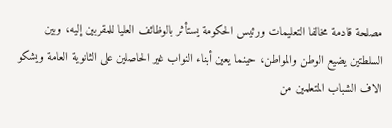مصلحة قادمة مخالفا التعليمات ورئيس الحكومة يستأثر بالوظائف العليا للمقربين إليه، وبين السلطتين يضيع الوطن والمواطن، حينما يعين أبناء النواب غير الحاصلين على الثانوية العامة ويشكو الاف الشباب المتعلمين من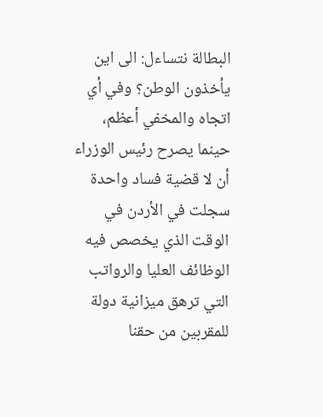البطالة نتساءل: الى اين يأخذون الوطن؟ وفي أي اتجاه والمخفي أعظم، حينما يصرح رئيس الوزراء أن لا قضية فساد واحدة سجلت في الأردن في الوقت الذي يخصص فيه الوظائف العليا والرواتب التي ترهق ميزانية دولة للمقربين من حقنا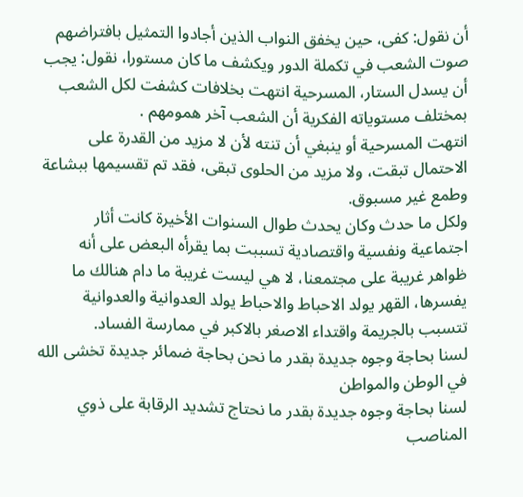أن نقول: كفى، حين يخفق النواب الذين أجادوا التمثيل بافتراضهم صوت الشعب في تكملة الدور ويكشف ما كان مستورا، نقول: يجب أن يسدل الستار، المسرحية انتهت بخلافات كشفت لكل الشعب بمختلف مستوياته الفكرية أن الشعب آخر همومهم .
انتهت المسرحية أو ينبغي أن تنته لأن لا مزيد من القدرة على الاحتمال تبقت، ولا مزيد من الحلوى تبقى، فقد تم تقسيمها ببشاعة وطمع غير مسبوق.
ولكل ما حدث وكان يحدث طوال السنوات الأخيرة كانت أثار اجتماعية ونفسية واقتصادية تسببت بما يقرأه البعض على أنه ظواهر غريبة على مجتمعنا، لا هي ليست غريبة ما دام هنالك ما يفسرها، القهر يولد الاحباط والاحباط يولد العدوانية والعدوانية تتسبب بالجريمة واقتداء الاصغر بالاكبر في ممارسة الفساد.
لسنا بحاجة وجوه جديدة بقدر ما نحن بحاجة ضمائر جديدة تخشى الله في الوطن والمواطن
لسنا بحاجة وجوه جديدة بقدر ما نحتاج تشديد الرقابة على ذوي المناصب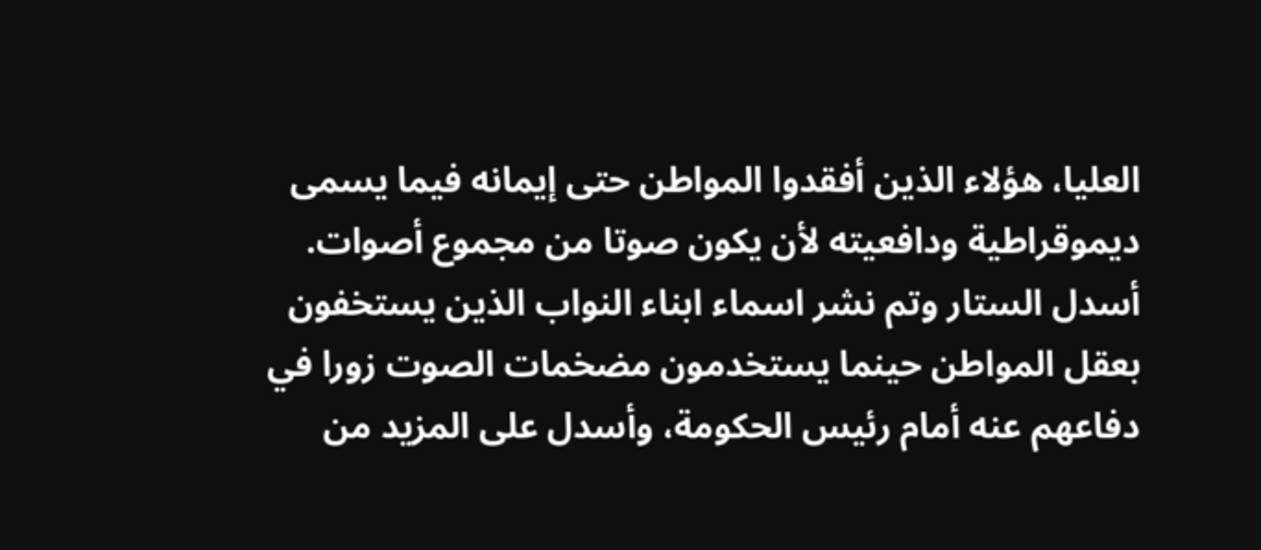العليا، هؤلاء الذين أفقدوا المواطن حتى إيمانه فيما يسمى ديموقراطية ودافعيته لأن يكون صوتا من مجموع أصوات.
أسدل الستار وتم نشر اسماء ابناء النواب الذين يستخفون بعقل المواطن حينما يستخدمون مضخمات الصوت زورا في دفاعهم عنه أمام رئيس الحكومة، وأسدل على المزيد من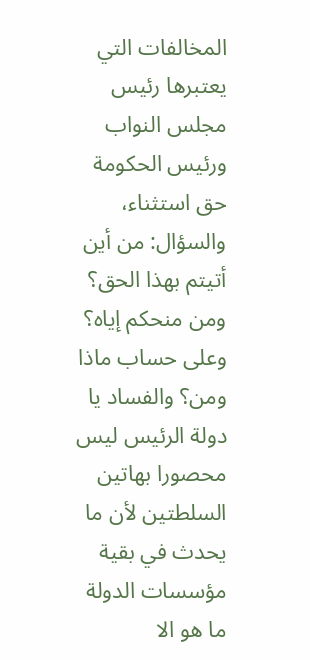المخالفات التي يعتبرها رئيس مجلس النواب ورئيس الحكومة حق استثناء، والسؤال: من أين أتيتم بهذا الحق؟ ومن منحكم إياه؟ وعلى حساب ماذا ومن؟ والفساد يا دولة الرئيس ليس محصورا بهاتين السلطتين لأن ما يحدث في بقية مؤسسات الدولة ما هو الا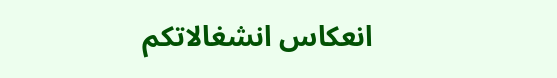انعكاس انشغالاتكم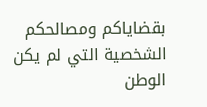بقضاياكم ومصالحكم الشخصية التي لم يكن الوطن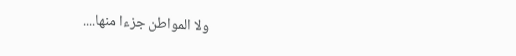ولا المواطن جزءا منها....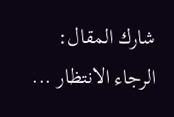شارك المقال:
الرجاء الانتظار ...